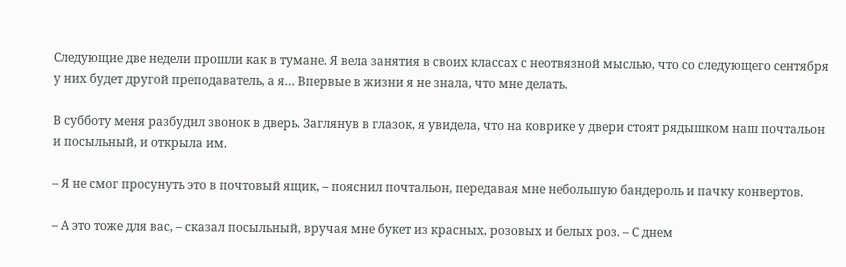Следующие две недели прошли как в тумане. Я вела занятия в своих классах с неотвязной мыслью, что со следующего сентября у них будет другой преподаватель, а я… Впервые в жизни я не знала, что мне делать.

В субботу меня разбудил звонок в дверь. Заглянув в глазок, я увидела, что на коврике у двери стоят рядышком наш почтальон и посыльный, и открыла им.

– Я не смог просунуть это в почтовый ящик, – пояснил почтальон, передавая мне небольшую бандероль и пачку конвертов.

– А это тоже для вас, – сказал посыльный, вручая мне букет из красных, розовых и белых роз. – С днем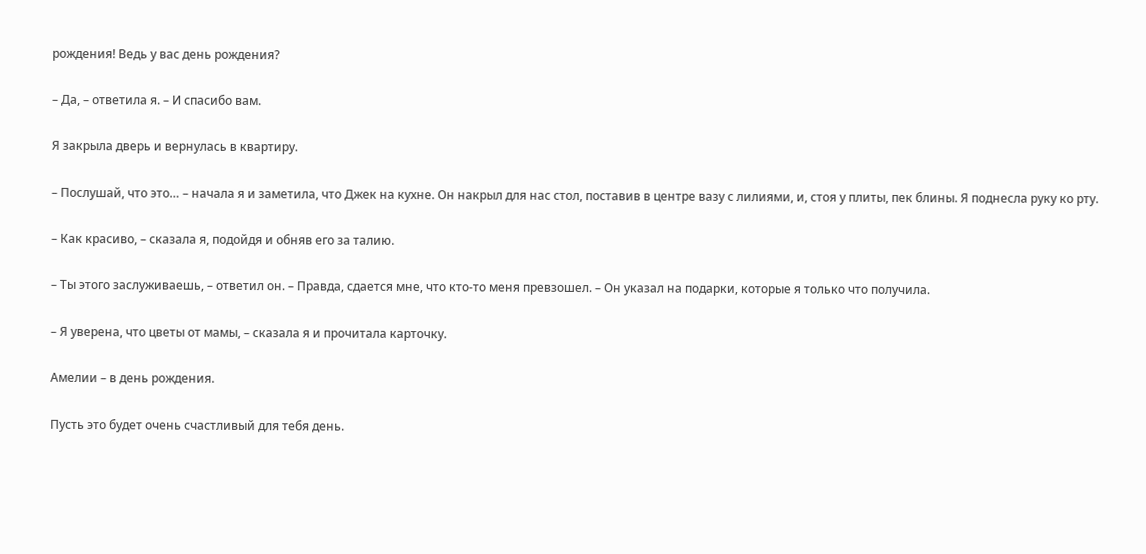рождения! Ведь у вас день рождения?

– Да, – ответила я. – И спасибо вам.

Я закрыла дверь и вернулась в квартиру.

– Послушай, что это… – начала я и заметила, что Джек на кухне. Он накрыл для нас стол, поставив в центре вазу с лилиями, и, стоя у плиты, пек блины. Я поднесла руку ко рту.

– Как красиво, – сказала я, подойдя и обняв его за талию.

– Ты этого заслуживаешь, – ответил он. – Правда, сдается мне, что кто-то меня превзошел. – Он указал на подарки, которые я только что получила.

– Я уверена, что цветы от мамы, – сказала я и прочитала карточку.

Амелии – в день рождения.

Пусть это будет очень счастливый для тебя день.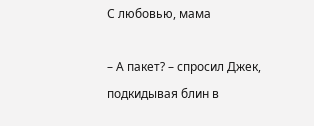С любовью, мама

– А пакет? – спросил Джек, подкидывая блин в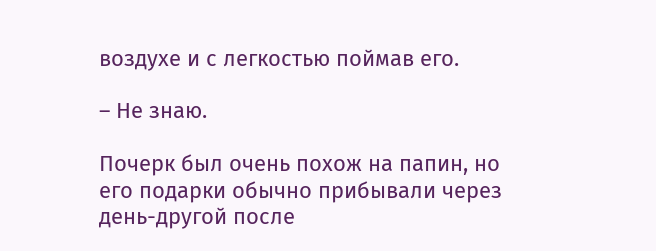воздухе и с легкостью поймав его.

– Не знаю.

Почерк был очень похож на папин, но его подарки обычно прибывали через день-другой после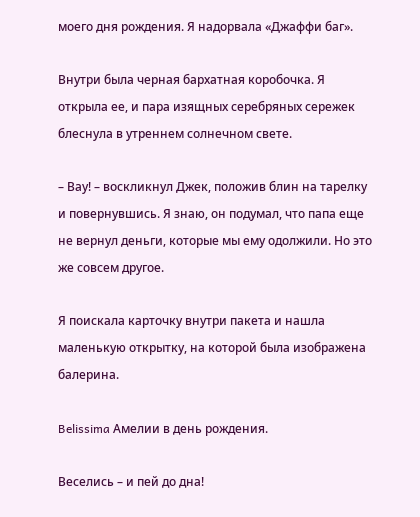моего дня рождения. Я надорвала «Джаффи баг».

Внутри была черная бархатная коробочка. Я открыла ее, и пара изящных серебряных сережек блеснула в утреннем солнечном свете.

– Вау! – воскликнул Джек, положив блин на тарелку и повернувшись. Я знаю, он подумал, что папа еще не вернул деньги, которые мы ему одолжили. Но это же совсем другое.

Я поискала карточку внутри пакета и нашла маленькую открытку, на которой была изображена балерина.

Belissima Амелии в день рождения.

Веселись – и пей до дна!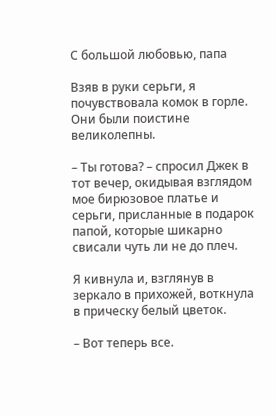С большой любовью, папа

Взяв в руки серьги, я почувствовала комок в горле. Они были поистине великолепны.

– Ты готова? – спросил Джек в тот вечер, окидывая взглядом мое бирюзовое платье и серьги, присланные в подарок папой, которые шикарно свисали чуть ли не до плеч.

Я кивнула и, взглянув в зеркало в прихожей, воткнула в прическу белый цветок.

– Вот теперь все.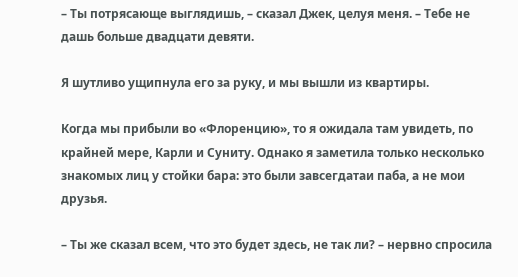– Ты потрясающе выглядишь, – сказал Джек, целуя меня. – Тебе не дашь больше двадцати девяти.

Я шутливо ущипнула его за руку, и мы вышли из квартиры.

Когда мы прибыли во «Флоренцию», то я ожидала там увидеть, по крайней мере, Карли и Суниту. Однако я заметила только несколько знакомых лиц у стойки бара: это были завсегдатаи паба, а не мои друзья.

– Ты же сказал всем, что это будет здесь, не так ли? – нервно спросила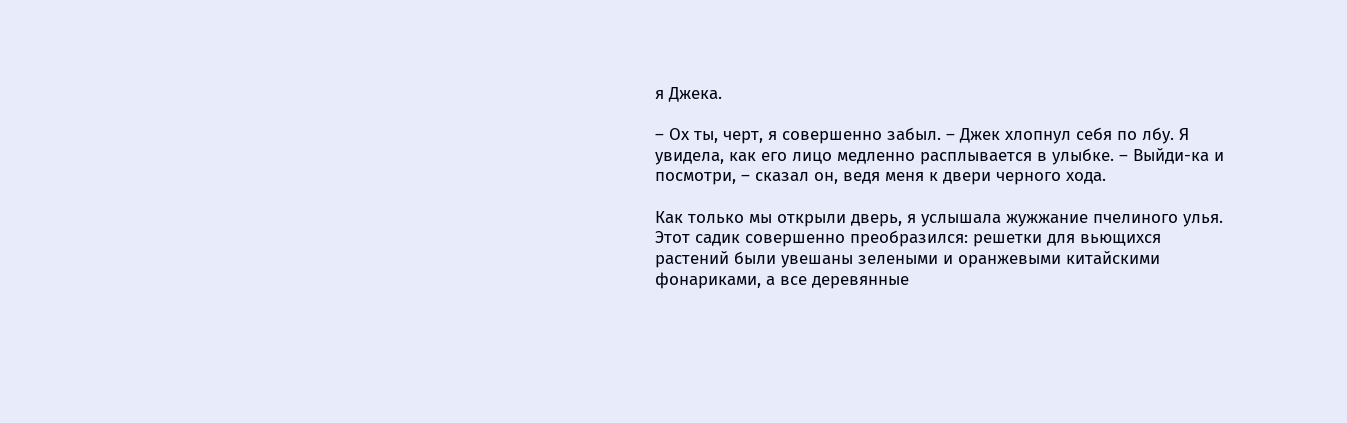я Джека.

– Ох ты, черт, я совершенно забыл. – Джек хлопнул себя по лбу. Я увидела, как его лицо медленно расплывается в улыбке. – Выйди-ка и посмотри, – сказал он, ведя меня к двери черного хода.

Как только мы открыли дверь, я услышала жужжание пчелиного улья. Этот садик совершенно преобразился: решетки для вьющихся растений были увешаны зелеными и оранжевыми китайскими фонариками, а все деревянные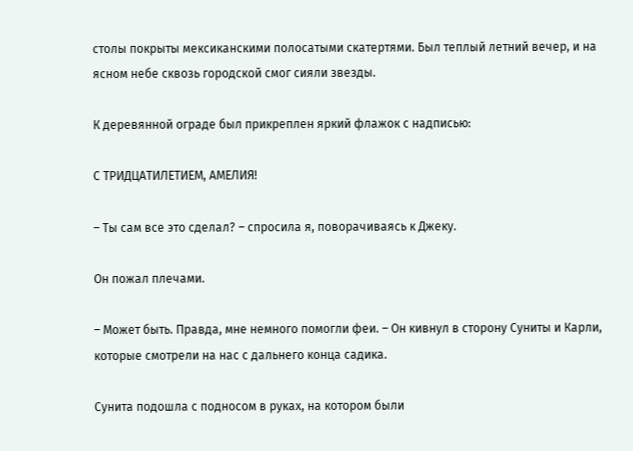столы покрыты мексиканскими полосатыми скатертями. Был теплый летний вечер, и на ясном небе сквозь городской смог сияли звезды.

К деревянной ограде был прикреплен яркий флажок с надписью:

С ТРИДЦАТИЛЕТИЕМ, АМЕЛИЯ!

– Ты сам все это сделал? – спросила я, поворачиваясь к Джеку.

Он пожал плечами.

– Может быть. Правда, мне немного помогли феи. – Он кивнул в сторону Суниты и Карли, которые смотрели на нас с дальнего конца садика.

Сунита подошла с подносом в руках, на котором были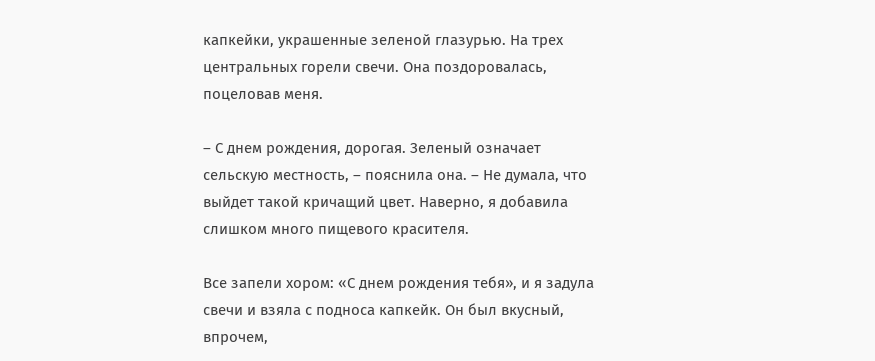капкейки, украшенные зеленой глазурью. На трех центральных горели свечи. Она поздоровалась, поцеловав меня.

– С днем рождения, дорогая. Зеленый означает сельскую местность, – пояснила она. – Не думала, что выйдет такой кричащий цвет. Наверно, я добавила слишком много пищевого красителя.

Все запели хором: «С днем рождения тебя», и я задула свечи и взяла с подноса капкейк. Он был вкусный, впрочем,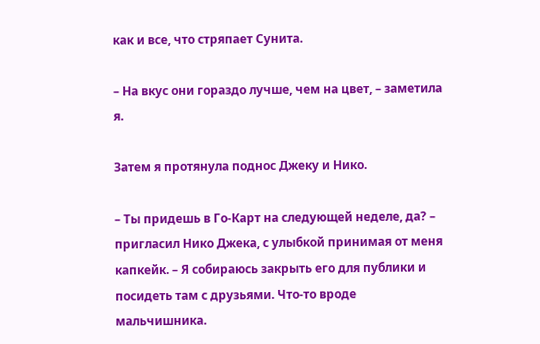как и все, что стряпает Сунита.

– На вкус они гораздо лучше, чем на цвет, – заметила я.

Затем я протянула поднос Джеку и Нико.

– Ты придешь в Го-Карт на следующей неделе, да? – пригласил Нико Джека, с улыбкой принимая от меня капкейк. – Я собираюсь закрыть его для публики и посидеть там с друзьями. Что-то вроде мальчишника.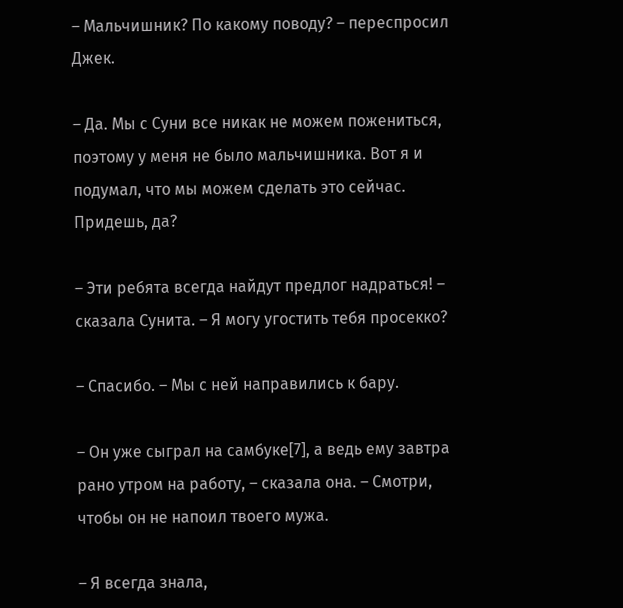– Мальчишник? По какому поводу? – переспросил Джек.

– Да. Мы с Суни все никак не можем пожениться, поэтому у меня не было мальчишника. Вот я и подумал, что мы можем сделать это сейчас. Придешь, да?

– Эти ребята всегда найдут предлог надраться! – сказала Сунита. – Я могу угостить тебя просекко?

– Спасибо. – Мы с ней направились к бару.

– Он уже сыграл на самбуке[7], а ведь ему завтра рано утром на работу, – сказала она. – Смотри, чтобы он не напоил твоего мужа.

– Я всегда знала,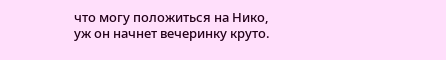что могу положиться на Нико, уж он начнет вечеринку круто.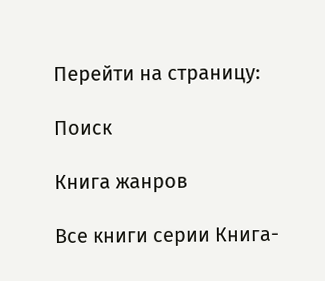Перейти на страницу:

Поиск

Книга жанров

Все книги серии Книга-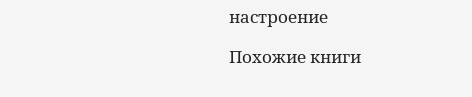настроение

Похожие книги